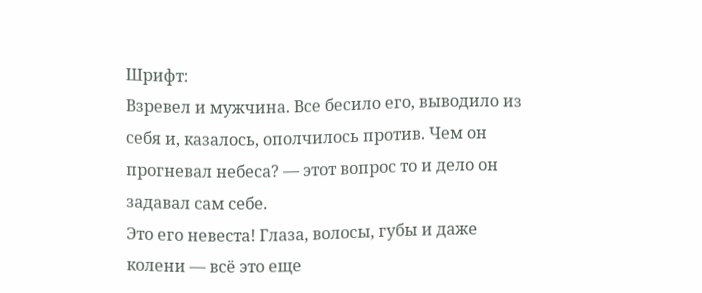Шрифт:
Взревел и мужчина. Все бесило его, выводило из себя и, казалось, ополчилось против. Чем он прогневал небеса? — этот вопрос то и дело он задавал сам себе.
Это его невеста! Глаза, волосы, губы и даже колени — всё это еще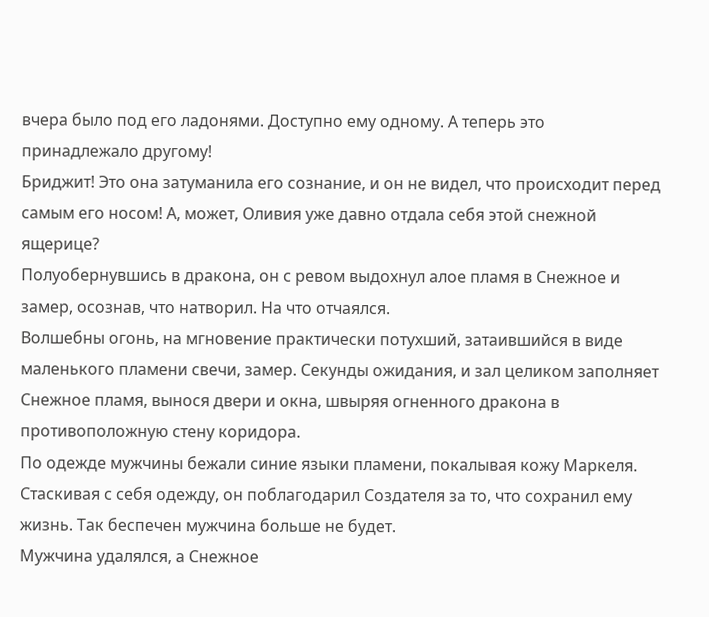вчера было под его ладонями. Доступно ему одному. А теперь это принадлежало другому!
Бриджит! Это она затуманила его сознание, и он не видел, что происходит перед самым его носом! А, может, Оливия уже давно отдала себя этой снежной ящерице?
Полуобернувшись в дракона, он с ревом выдохнул алое пламя в Снежное и замер, осознав, что натворил. На что отчаялся.
Волшебны огонь, на мгновение практически потухший, затаившийся в виде маленького пламени свечи, замер. Секунды ожидания, и зал целиком заполняет Снежное пламя, вынося двери и окна, швыряя огненного дракона в противоположную стену коридора.
По одежде мужчины бежали синие языки пламени, покалывая кожу Маркеля. Стаскивая с себя одежду, он поблагодарил Создателя за то, что сохранил ему жизнь. Так беспечен мужчина больше не будет.
Мужчина удалялся, а Снежное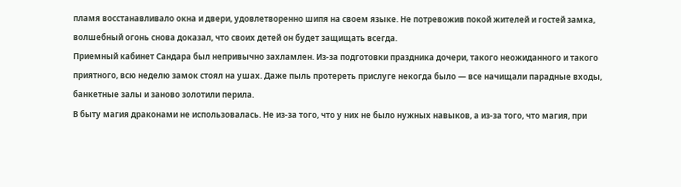пламя восстанавливало окна и двери, удовлетворенно шипя на своем языке. Не потревожив покой жителей и гостей замка, волшебный огонь снова доказал, что своих детей он будет защищать всегда.
Приемный кабинет Сандара был непривычно захламлен. Из-за подготовки праздника дочери, такого неожиданного и такого приятного, всю неделю замок стоял на ушах. Даже пыль протереть прислуге некогда было — все начищали парадные входы, банкетные залы и заново золотили перила.
В быту магия драконами не использовалась. Не из-за того, что у них не было нужных навыков, а из-за того, что магия, при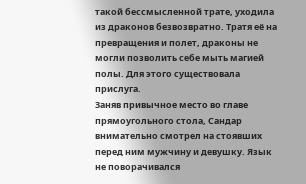такой бессмысленной трате, уходила из драконов безвозвратно. Тратя её на превращения и полет, драконы не могли позволить себе мыть магией полы. Для этого существовала прислуга.
Заняв привычное место во главе прямоугольного стола, Сандар внимательно смотрел на стоявших перед ним мужчину и девушку. Язык не поворачивался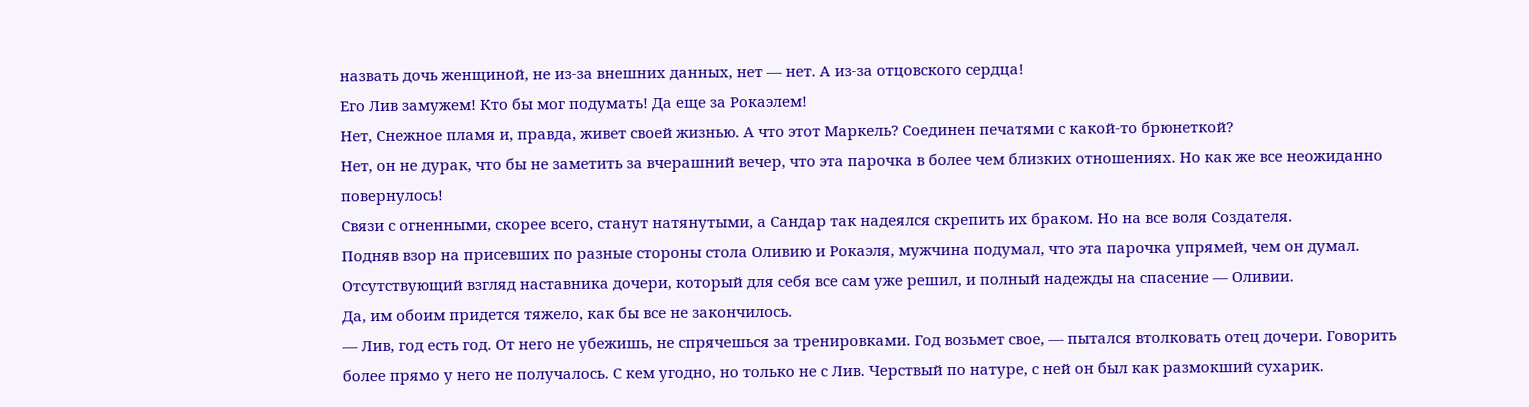назвать дочь женщиной, не из-за внешних данных, нет — нет. А из-за отцовского сердца!
Его Лив замужем! Кто бы мог подумать! Да еще за Рокаэлем!
Нет, Снежное пламя и, правда, живет своей жизнью. А что этот Маркель? Соединен печатями с какой-то брюнеткой?
Нет, он не дурак, что бы не заметить за вчерашний вечер, что эта парочка в более чем близких отношениях. Но как же все неожиданно повернулось!
Связи с огненными, скорее всего, станут натянутыми, а Сандар так надеялся скрепить их браком. Но на все воля Создателя.
Подняв взор на присевших по разные стороны стола Оливию и Рокаэля, мужчина подумал, что эта парочка упрямей, чем он думал. Отсутствующий взгляд наставника дочери, который для себя все сам уже решил, и полный надежды на спасение — Оливии.
Да, им обоим придется тяжело, как бы все не закончилось.
— Лив, год есть год. От него не убежишь, не спрячешься за тренировками. Год возьмет свое, — пытался втолковать отец дочери. Говорить более прямо у него не получалось. С кем угодно, но только не с Лив. Черствый по натуре, с ней он был как размокший сухарик.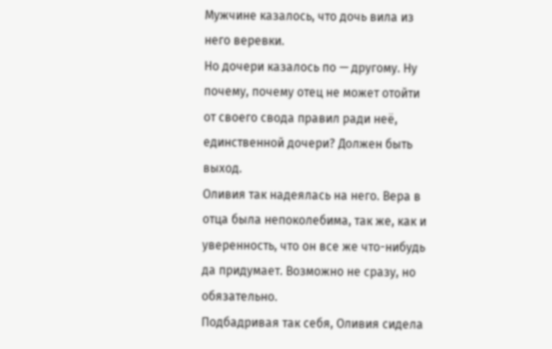Мужчине казалось, что дочь вила из него веревки.
Но дочери казалось по — другому. Ну почему, почему отец не может отойти от своего свода правил ради неё, единственной дочери? Должен быть выход.
Оливия так надеялась на него. Вера в отца была непоколебима, так же, как и уверенность, что он все же что-нибудь да придумает. Возможно не сразу, но обязательно.
Подбадривая так себя, Оливия сидела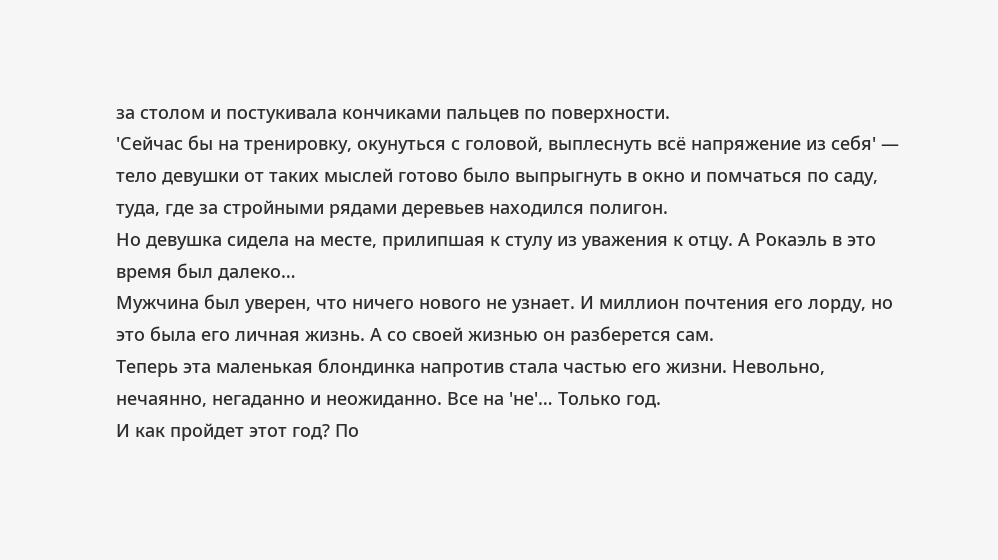за столом и постукивала кончиками пальцев по поверхности.
'Сейчас бы на тренировку, окунуться с головой, выплеснуть всё напряжение из себя' — тело девушки от таких мыслей готово было выпрыгнуть в окно и помчаться по саду, туда, где за стройными рядами деревьев находился полигон.
Но девушка сидела на месте, прилипшая к стулу из уважения к отцу. А Рокаэль в это время был далеко…
Мужчина был уверен, что ничего нового не узнает. И миллион почтения его лорду, но это была его личная жизнь. А со своей жизнью он разберется сам.
Теперь эта маленькая блондинка напротив стала частью его жизни. Невольно, нечаянно, негаданно и неожиданно. Все на 'не'… Только год.
И как пройдет этот год? По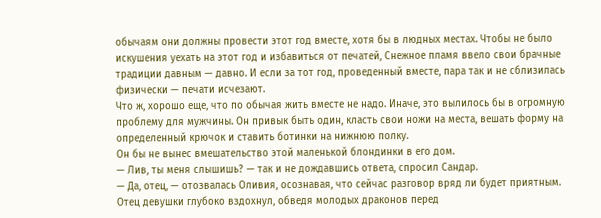обычаям они должны провести этот год вместе, хотя бы в людных местах. Чтобы не было искушения уехать на этот год и избавиться от печатей, Снежное пламя ввело свои брачные традиции давным — давно. И если за тот год, проведенный вместе, пара так и не сблизилась физически — печати исчезают.
Что ж, хорошо еще, что по обычая жить вместе не надо. Иначе, это вылилось бы в огромную проблему для мужчины. Он привык быть один, класть свои ножи на места, вешать форму на определенный крючок и ставить ботинки на нижнюю полку.
Он бы не вынес вмешательство этой маленькой блондинки в его дом.
— Лив, ты меня слышишь? — так и не дождавшись ответа, спросил Сандар.
— Да, отец, — отозвалась Оливия, осознавая, что сейчас разговор вряд ли будет приятным.
Отец девушки глубоко вздохнул, обведя молодых драконов перед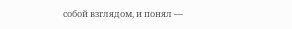собой взглядом, и понял —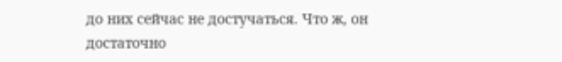до них сейчас не достучаться. Что ж, он достаточно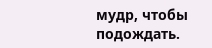мудр, чтобы подождать.